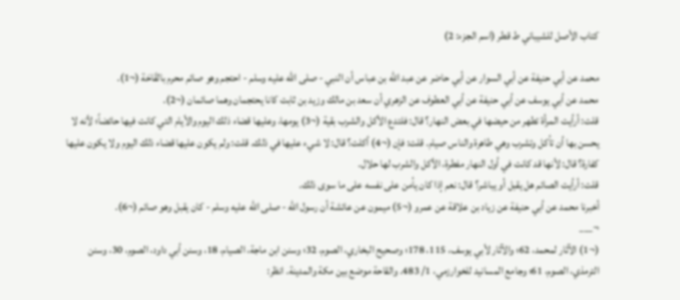كتاب الأصل للشيباني ط قطر (اسم الجزء: 2)

محمد عن أبي حنيفة عن أبي السوار عن أبي حاضر عن عبد الله بن عباس أن النبي - صلى الله عليه وسلم - احتجم وهو صائم محرم بالقَاحَة (¬1).
محمد عن أبي يوسف عن أبي حنيفة عن أبي العطوف عن الزهري أن سعد بن مالك وزيد بن ثابت كانا يحتجمان وهما صائمان (¬2).
قلت: أرأيت المرأة تطهر من حيضها في بعض النهار؟ قال: فلتدع الأكل والشرب بقية (¬3) يومها، وعليها قضاء ذلك اليوم والأيام التي كانت فيها حائضاً؛ لأنه لا يحسن بها أن تأكل وتشرب وهي طاهرة والناس صيام. قلت: فإن (¬4) أكلت؟ قال: لا شيء عليها في ذلك. قلت: ولم يكون عليها قضاء ذلك اليوم ولا يكون عليها كفارة؟ قال: لأنها قد كانت في أول النهار مفطرة، الأكل والشرب لها حلال.
قلت: أرأيت الصائم هل يقبل أو يباشر؟ قال: نعم إذا كان يأمن على نفسه على ما سوى ذلك.
أخبرنا محمد عن أبي حنيفة عن زياد بن علاقة عن عمرو (¬5) ميمون عن عائشة أن رسول الله - صلى الله عليه وسلم - كان يقبل وهو صائم (¬6).
¬___
(¬1) الآثار لمحمد، 62؛ والآثار لأبي يوسف، 115، 178؛ وصحيح البخاري، الصوم، 32؛ وسنن ابن ماجة، الصيام، 18، وسنن أبي داود، الصوم، 30، وسنن الترمذي، الصوم، 61؛ وجامع المسانيد للخوارزمي، 1/ 483. والقاحة موضع بين مكة والمدينة. انظر: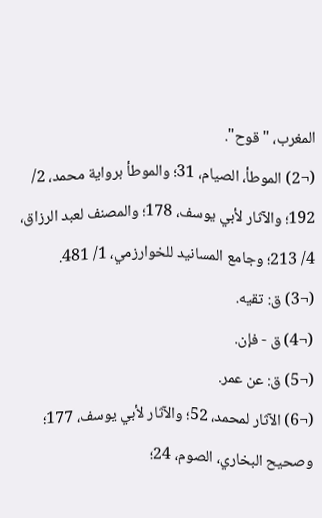المغرب، "قوح".
(¬2) الموطأ، الصيام، 31؛ والموطأ برواية محمد، 2/ 192؛ والآثار لأبي يوسف، 178؛ والمصنف لعبد الرزاق، 4/ 213؛ وجامع المسانيد للخوارزمي، 1/ 481.
(¬3) ق: تقيه.
(¬4) ق - فإن.
(¬5) ق: عن عمر.
(¬6) الآثار لمحمد، 52؛ والآثار لأبي يوسف، 177؛ وصحيح البخاري، الصوم، 24؛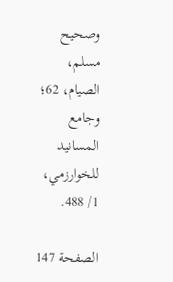وصحيح مسلم، الصيام، 62؛ وجامع المسانيد للخوارزمي، 1/ 488.

الصفحة 147